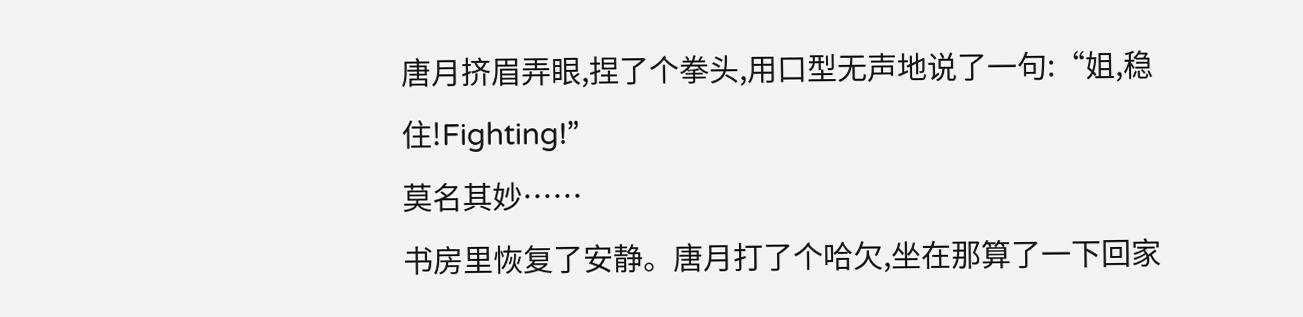唐月挤眉弄眼,捏了个拳头,用口型无声地说了一句:“姐,稳住!Fighting!”
莫名其妙……
书房里恢复了安静。唐月打了个哈欠,坐在那算了一下回家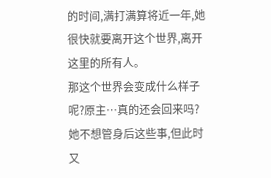的时间,满打满算将近一年,她很快就要离开这个世界,离开这里的所有人。
那这个世界会变成什么样子呢?原主…真的还会回来吗?
她不想管身后这些事,但此时又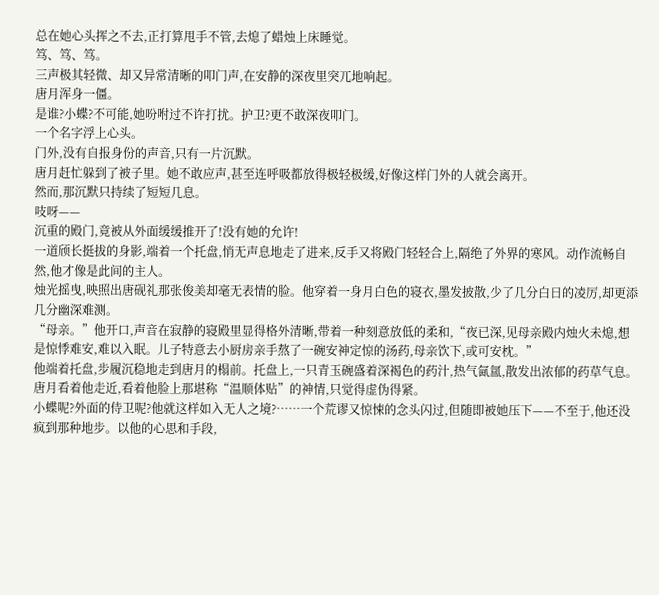总在她心头挥之不去,正打算甩手不管,去熄了蜡烛上床睡觉。
笃、笃、笃。
三声极其轻微、却又异常清晰的叩门声,在安静的深夜里突兀地响起。
唐月浑身一僵。
是谁?小蝶?不可能,她吩咐过不许打扰。护卫?更不敢深夜叩门。
一个名字浮上心头。
门外,没有自报身份的声音,只有一片沉默。
唐月赶忙躲到了被子里。她不敢应声,甚至连呼吸都放得极轻极缓,好像这样门外的人就会离开。
然而,那沉默只持续了短短几息。
吱呀——
沉重的殿门,竟被从外面缓缓推开了!没有她的允许!
一道颀长挺拔的身影,端着一个托盘,悄无声息地走了进来,反手又将殿门轻轻合上,隔绝了外界的寒风。动作流畅自然,他才像是此间的主人。
烛光摇曳,映照出唐砚礼那张俊美却毫无表情的脸。他穿着一身月白色的寝衣,墨发披散,少了几分白日的凌厉,却更添几分幽深难测。
“母亲。”他开口,声音在寂静的寝殿里显得格外清晰,带着一种刻意放低的柔和,“夜已深,见母亲殿内烛火未熄,想是惊悸难安,难以入眠。儿子特意去小厨房亲手熬了一碗安神定惊的汤药,母亲饮下,或可安枕。”
他端着托盘,步履沉稳地走到唐月的榻前。托盘上,一只青玉碗盛着深褐色的药汁,热气氤氲,散发出浓郁的药草气息。
唐月看着他走近,看着他脸上那堪称“温顺体贴”的神情,只觉得虚伪得紧。
小蝶呢?外面的侍卫呢?他就这样如入无人之境?……一个荒谬又惊悚的念头闪过,但随即被她压下——不至于,他还没疯到那种地步。以他的心思和手段,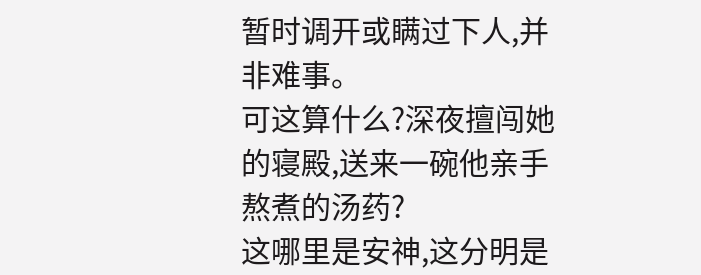暂时调开或瞒过下人,并非难事。
可这算什么?深夜擅闯她的寝殿,送来一碗他亲手熬煮的汤药?
这哪里是安神,这分明是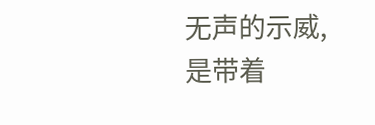无声的示威,是带着